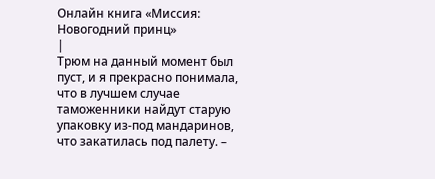Онлайн книга «Миссия: Новогодний принц»
|
Трюм на данный момент был пуст, и я прекрасно понимала, что в лучшем случае таможенники найдут старую упаковку из-под мандаринов, что закатилась под палету. –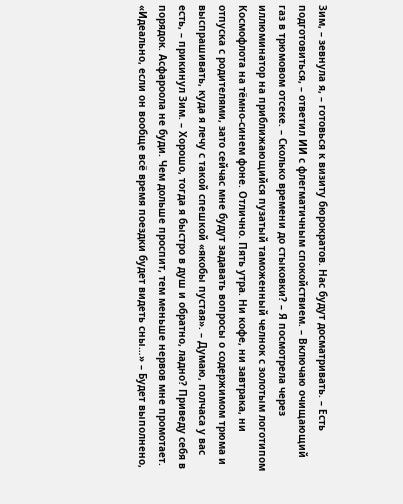Зим, – зевнула я, – готовься к визиту бюрократов. Нас будут досматривать. – Есть подготовиться, – ответил ИИ с флегматичным спокойствием. – Включаю очищающий газ в трюмовом отсеке. – Сколько времени до стыковки? – Я посмотрела через иллюминатор на приближающийся пузатый таможенный челнок с золотым логотипом Космофлота на тёмно-синем фоне. Отлично. Пять утра. Ни кофе, ни завтрака, ни отпуска с родителями, зато сейчас мне будут задавать вопросы о содержимом трюма и выспрашивать, куда я лечу с такой спешкой «якобы пустая». – Думаю, полчаса у вас есть, – прикинул Зим. – Хорошо, тогда я быстро в душ и обратно, ладно? Приведу себя в порядок. Асфароола не буди. Чем дольше проспит, тем меньше нервов мне промотает. «Идеально, если он вообще всё время поездки будет видеть сны…» – Будет выполнено,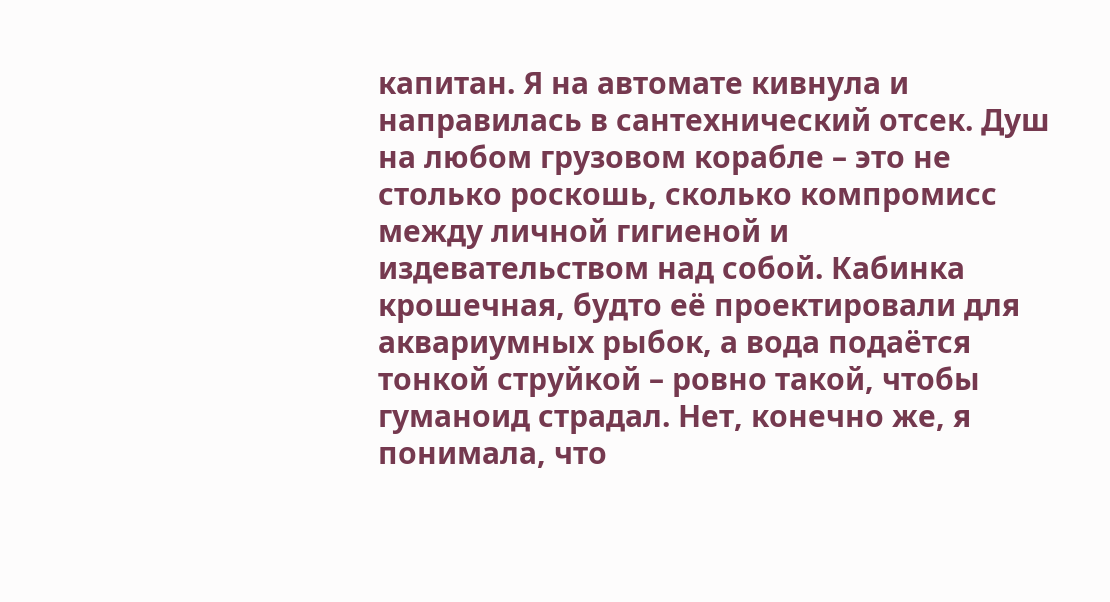капитан. Я на автомате кивнула и направилась в сантехнический отсек. Душ на любом грузовом корабле – это не столько роскошь, сколько компромисс между личной гигиеной и издевательством над собой. Кабинка крошечная, будто её проектировали для аквариумных рыбок, а вода подаётся тонкой струйкой – ровно такой, чтобы гуманоид страдал. Нет, конечно же, я понимала, что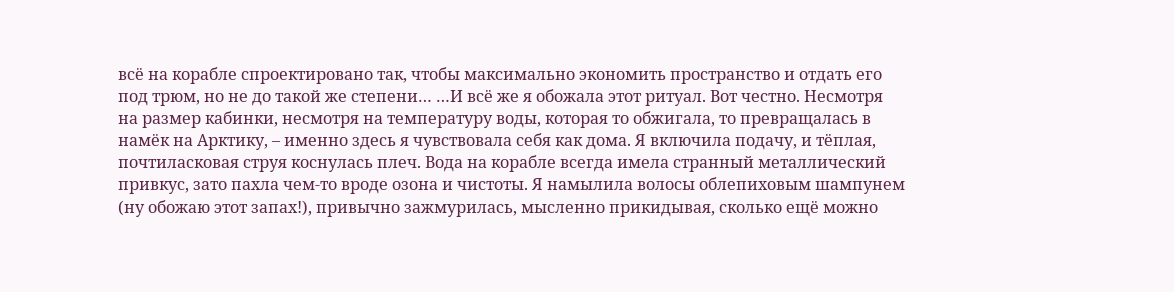всё на корабле спроектировано так, чтобы максимально экономить пространство и отдать его под трюм, но не до такой же степени… …И всё же я обожала этот ритуал. Вот честно. Несмотря на размер кабинки, несмотря на температуру воды, которая то обжигала, то превращалась в намёк на Арктику, – именно здесь я чувствовала себя как дома. Я включила подачу, и тёплая, почтиласковая струя коснулась плеч. Вода на корабле всегда имела странный металлический привкус, зато пахла чем-то вроде озона и чистоты. Я намылила волосы облепиховым шампунем (ну обожаю этот запах!), привычно зажмурилась, мысленно прикидывая, сколько ещё можно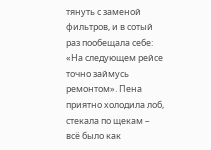тянуть с заменой фильтров, и в сотый раз пообещала себе: «На следующем рейсе точно займусь ремонтом». Пена приятно холодила лоб, стекала по щекам – всё было как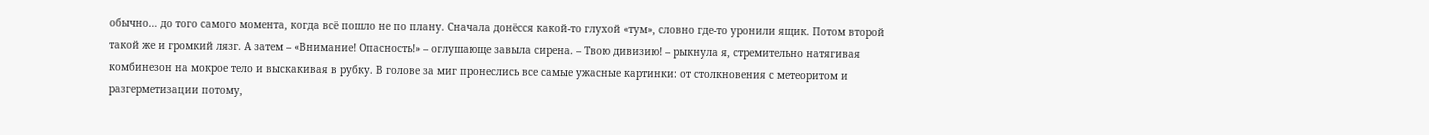обычно… до того самого момента, когда всё пошло не по плану. Сначала донёсся какой-то глухой «тум», словно где-то уронили ящик. Потом второй такой же и громкий лязг. А затем – «Внимание! Опасность!» – оглушающе завыла сирена. – Твою дивизию! – рыкнула я, стремительно натягивая комбинезон на мокрое тело и выскакивая в рубку. В голове за миг пронеслись все самые ужасные картинки: от столкновения с метеоритом и разгерметизации потому,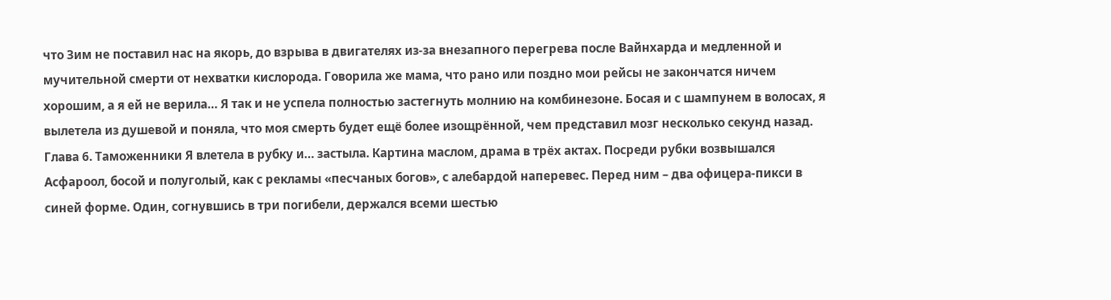что Зим не поставил нас на якорь, до взрыва в двигателях из-за внезапного перегрева после Вайнхарда и медленной и мучительной смерти от нехватки кислорода. Говорила же мама, что рано или поздно мои рейсы не закончатся ничем хорошим, а я ей не верила… Я так и не успела полностью застегнуть молнию на комбинезоне. Босая и с шампунем в волосах, я вылетела из душевой и поняла, что моя смерть будет ещё более изощрённой, чем представил мозг несколько секунд назад. Глава 6. Таможенники Я влетела в рубку и… застыла. Картина маслом, драма в трёх актах. Посреди рубки возвышался Асфароол, босой и полуголый, как с рекламы «песчаных богов», с алебардой наперевес. Перед ним – два офицера-пикси в синей форме. Один, согнувшись в три погибели, держался всеми шестью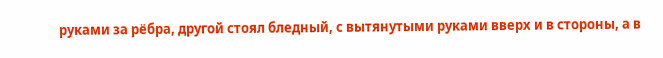руками за рёбра, другой стоял бледный, с вытянутыми руками вверх и в стороны, а в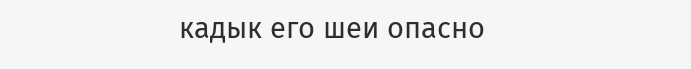кадык его шеи опасно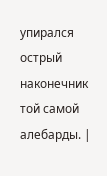упирался острый наконечник той самой алебарды. |